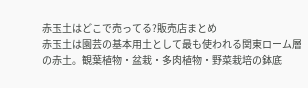赤玉土はどこで売ってる?販売店まとめ
赤玉土は園芸の基本用土として最も使われる関東ローム層の赤土。観葉植物・盆栽・多肉植物・野菜栽培の鉢底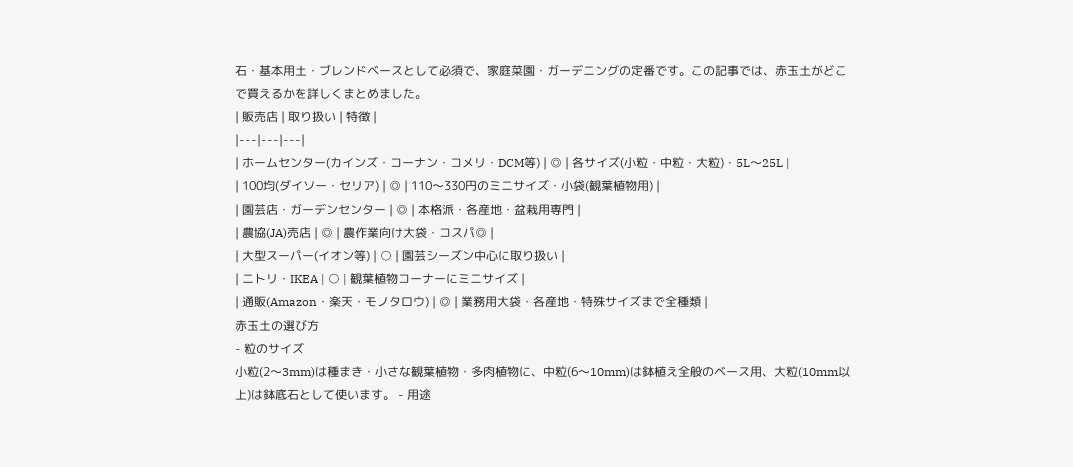石・基本用土・ブレンドベースとして必須で、家庭菜園・ガーデニングの定番です。この記事では、赤玉土がどこで買えるかを詳しくまとめました。
| 販売店 | 取り扱い | 特徴 |
|---|---|---|
| ホームセンター(カインズ・コーナン・コメリ・DCM等) | ◎ | 各サイズ(小粒・中粒・大粒)・5L〜25L |
| 100均(ダイソー・セリア) | ◎ | 110〜330円のミニサイズ・小袋(観葉植物用) |
| 園芸店・ガーデンセンター | ◎ | 本格派・各産地・盆栽用専門 |
| 農協(JA)売店 | ◎ | 農作業向け大袋・コスパ◎ |
| 大型スーパー(イオン等) | ○ | 園芸シーズン中心に取り扱い |
| ニトリ・IKEA | ○ | 観葉植物コーナーにミニサイズ |
| 通販(Amazon・楽天・モノタロウ) | ◎ | 業務用大袋・各産地・特殊サイズまで全種類 |
赤玉土の選び方
- 粒のサイズ
小粒(2〜3mm)は種まき・小さな観葉植物・多肉植物に、中粒(6〜10mm)は鉢植え全般のベース用、大粒(10mm以上)は鉢底石として使います。 - 用途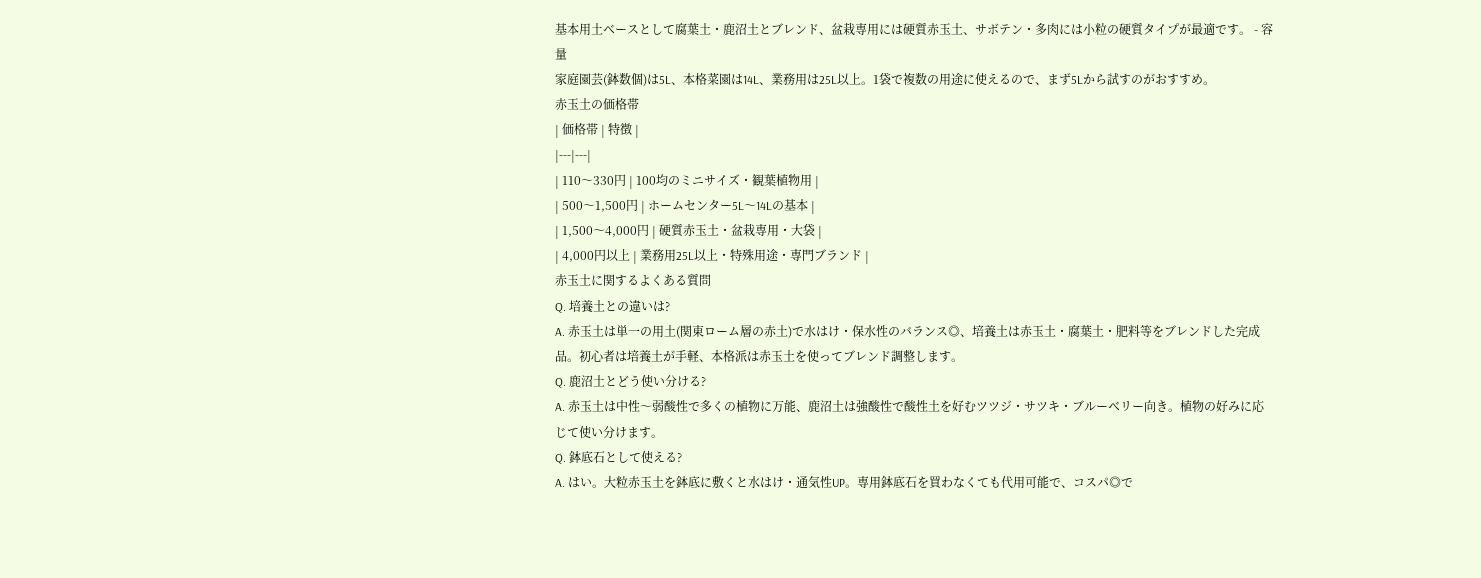基本用土ベースとして腐葉土・鹿沼土とブレンド、盆栽専用には硬質赤玉土、サボテン・多肉には小粒の硬質タイプが最適です。 - 容量
家庭園芸(鉢数個)は5L、本格菜園は14L、業務用は25L以上。1袋で複数の用途に使えるので、まず5Lから試すのがおすすめ。
赤玉土の価格帯
| 価格帯 | 特徴 |
|---|---|
| 110〜330円 | 100均のミニサイズ・観葉植物用 |
| 500〜1,500円 | ホームセンター5L〜14Lの基本 |
| 1,500〜4,000円 | 硬質赤玉土・盆栽専用・大袋 |
| 4,000円以上 | 業務用25L以上・特殊用途・専門ブランド |
赤玉土に関するよくある質問
Q. 培養土との違いは?
A. 赤玉土は単一の用土(関東ローム層の赤土)で水はけ・保水性のバランス◎、培養土は赤玉土・腐葉土・肥料等をブレンドした完成品。初心者は培養土が手軽、本格派は赤玉土を使ってブレンド調整します。
Q. 鹿沼土とどう使い分ける?
A. 赤玉土は中性〜弱酸性で多くの植物に万能、鹿沼土は強酸性で酸性土を好むツツジ・サツキ・ブルーベリー向き。植物の好みに応じて使い分けます。
Q. 鉢底石として使える?
A. はい。大粒赤玉土を鉢底に敷くと水はけ・通気性UP。専用鉢底石を買わなくても代用可能で、コスパ◎で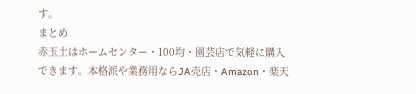す。
まとめ
赤玉土はホームセンター・100均・園芸店で気軽に購入できます。本格派や業務用ならJA売店・Amazon・楽天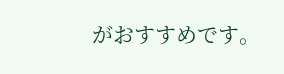がおすすめです。